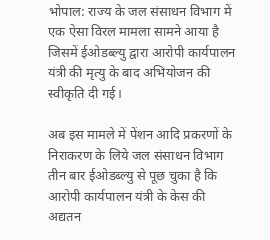भोपाल: राज्य के जल संसाधन विभाग में एक ऐसा विरल मामला सामने आया है जिसमें ईओडब्ल्यु द्वारा आरोपी कार्यपालन यंत्री की मृत्यु के बाद अभियोजन की स्वीकृति दी गई।

अब इस मामले में पेंशन आदि प्रकरणों के निराकरण के लिये जल संसाधन विभाग तीन बार ईओडब्ल्यु से पूछ चुका है कि आरोपी कार्यपालन यंत्री के केस की अद्यतन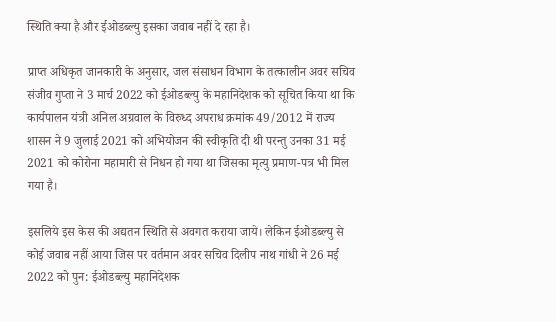स्थिति क्या है और ईओडब्ल्यु इसका जवाब नहीं दे रहा है।

प्राप्त अधिकृत जानकारी के अनुसार, जल संसाधन विभाग के तत्कालीन अवर सचिव संजीव गुप्ता ने 3 मार्च 2022 को ईओडब्ल्यु के महानिदेशक को सूचित किया था कि कार्यपालन यंत्री अनिल अग्रवाल के विरुध्द अपराध क्रमांक 49/2012 में राज्य शासन ने 9 जुलाई 2021 को अभियोजन की स्वीकृति दी थी परन्तु उनका 31 मई 2021 को कोरोना महामारी से निधन हो गया था जिसका मृत्यु प्रमाण-पत्र भी मिल गया है।

इसलिये इस केस की अद्यतन स्थिति से अवगत कराया जाये। लेकिन ईओडब्ल्यु से कोई जवाब नहीं आया जिस पर वर्तमान अवर सचिव दिलीप नाथ गांधी ने 26 मई 2022 को पुन: ईओडब्ल्यु महानिदेशक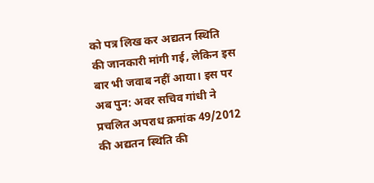को पत्र लिख कर अद्यतन स्थिति की जानकारी मांगी गई, लेकिन इस बार भी जवाब नहीं आया। इस पर अब पुन: अवर सचिव गांधी ने प्रचलित अपराध क्रमांक 49/2012 की अद्यतन स्थिति की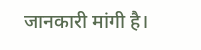जानकारी मांगी है।